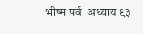भीष्म पर्व  अध्याय ९३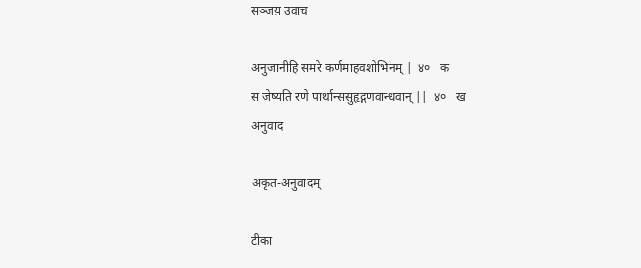सञ्जय़ उवाच

अनुजानीहि समरे कर्णमाहवशोभिनम् |  ४०   क
स जेष्यति रणे पार्थान्ससुहृद्गणवान्धवान् ||  ४०   ख
अनुवाद

अकृत-अनुवादम्

टीका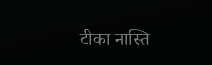टीका नास्ति